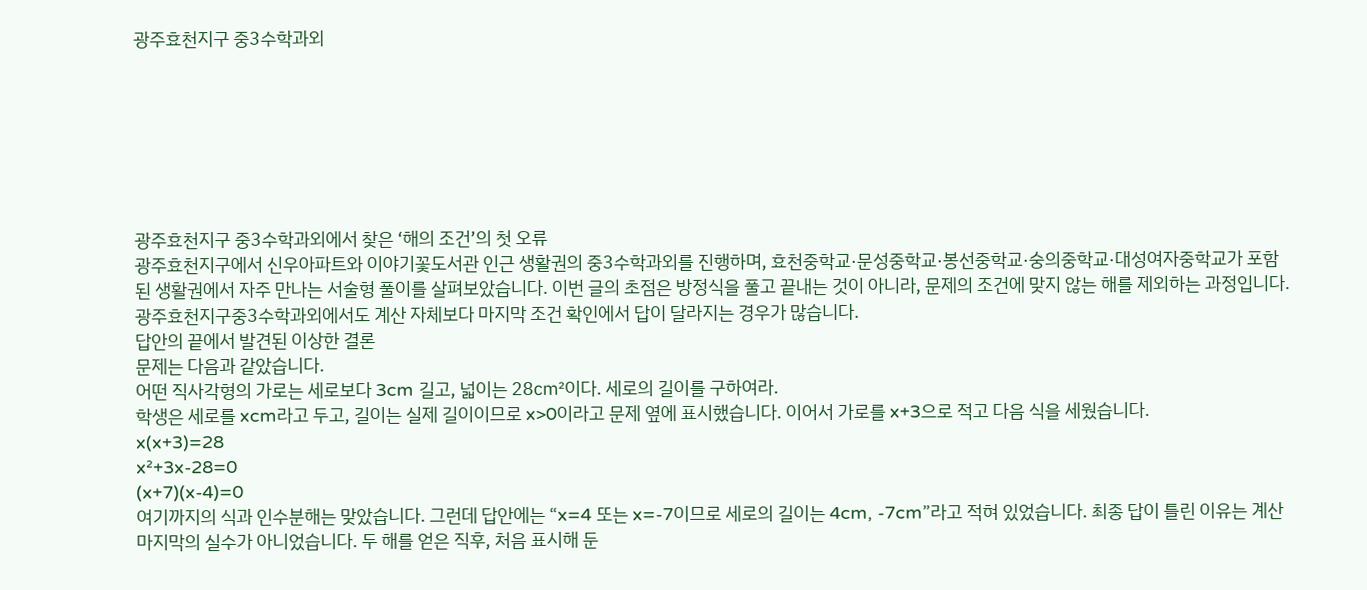광주효천지구 중3수학과외







광주효천지구 중3수학과외에서 찾은 ‘해의 조건’의 첫 오류
광주효천지구에서 신우아파트와 이야기꽃도서관 인근 생활권의 중3수학과외를 진행하며, 효천중학교·문성중학교·봉선중학교·숭의중학교·대성여자중학교가 포함된 생활권에서 자주 만나는 서술형 풀이를 살펴보았습니다. 이번 글의 초점은 방정식을 풀고 끝내는 것이 아니라, 문제의 조건에 맞지 않는 해를 제외하는 과정입니다. 광주효천지구중3수학과외에서도 계산 자체보다 마지막 조건 확인에서 답이 달라지는 경우가 많습니다.
답안의 끝에서 발견된 이상한 결론
문제는 다음과 같았습니다.
어떤 직사각형의 가로는 세로보다 3cm 길고, 넓이는 28㎠이다. 세로의 길이를 구하여라.
학생은 세로를 xcm라고 두고, 길이는 실제 길이이므로 x>0이라고 문제 옆에 표시했습니다. 이어서 가로를 x+3으로 적고 다음 식을 세웠습니다.
x(x+3)=28
x²+3x-28=0
(x+7)(x-4)=0
여기까지의 식과 인수분해는 맞았습니다. 그런데 답안에는 “x=4 또는 x=-7이므로 세로의 길이는 4cm, -7cm”라고 적혀 있었습니다. 최종 답이 틀린 이유는 계산 마지막의 실수가 아니었습니다. 두 해를 얻은 직후, 처음 표시해 둔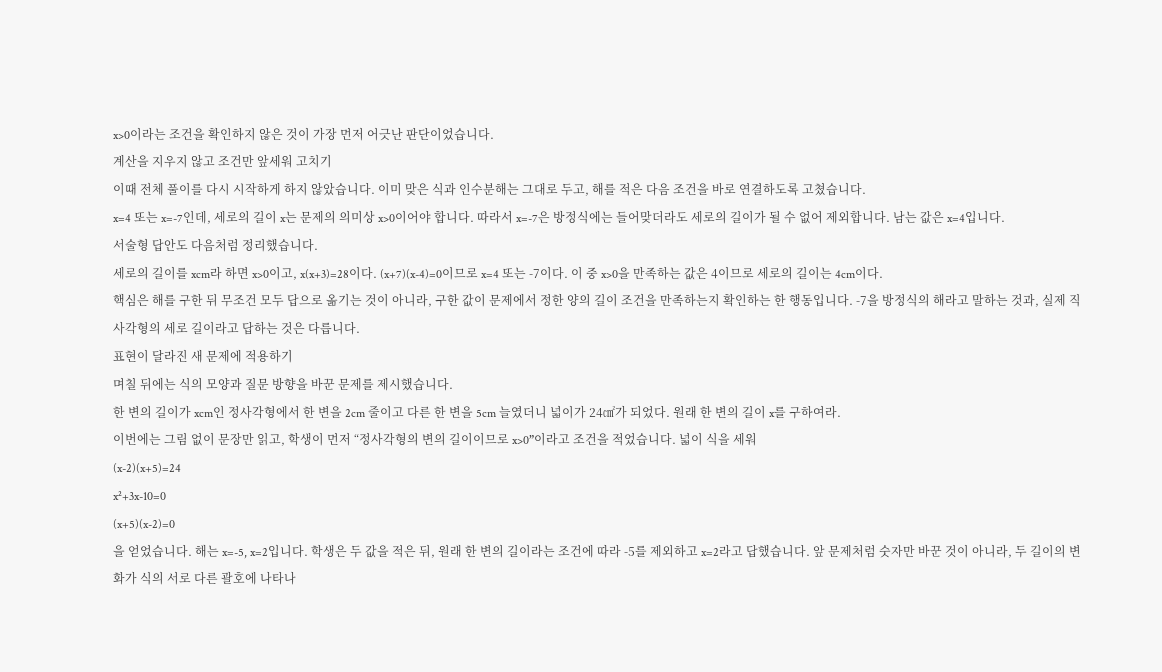x>0이라는 조건을 확인하지 않은 것이 가장 먼저 어긋난 판단이었습니다.
계산을 지우지 않고 조건만 앞세워 고치기
이때 전체 풀이를 다시 시작하게 하지 않았습니다. 이미 맞은 식과 인수분해는 그대로 두고, 해를 적은 다음 조건을 바로 연결하도록 고쳤습니다.
x=4 또는 x=-7인데, 세로의 길이 x는 문제의 의미상 x>0이어야 합니다. 따라서 x=-7은 방정식에는 들어맞더라도 세로의 길이가 될 수 없어 제외합니다. 남는 값은 x=4입니다.
서술형 답안도 다음처럼 정리했습니다.
세로의 길이를 xcm라 하면 x>0이고, x(x+3)=28이다. (x+7)(x-4)=0이므로 x=4 또는 -7이다. 이 중 x>0을 만족하는 값은 4이므로 세로의 길이는 4cm이다.
핵심은 해를 구한 뒤 무조건 모두 답으로 옮기는 것이 아니라, 구한 값이 문제에서 정한 양의 길이 조건을 만족하는지 확인하는 한 행동입니다. -7을 방정식의 해라고 말하는 것과, 실제 직사각형의 세로 길이라고 답하는 것은 다릅니다.
표현이 달라진 새 문제에 적용하기
며칠 뒤에는 식의 모양과 질문 방향을 바꾼 문제를 제시했습니다.
한 변의 길이가 xcm인 정사각형에서 한 변을 2cm 줄이고 다른 한 변을 5cm 늘였더니 넓이가 24㎠가 되었다. 원래 한 변의 길이 x를 구하여라.
이번에는 그림 없이 문장만 읽고, 학생이 먼저 “정사각형의 변의 길이이므로 x>0”이라고 조건을 적었습니다. 넓이 식을 세워
(x-2)(x+5)=24
x²+3x-10=0
(x+5)(x-2)=0
을 얻었습니다. 해는 x=-5, x=2입니다. 학생은 두 값을 적은 뒤, 원래 한 변의 길이라는 조건에 따라 -5를 제외하고 x=2라고 답했습니다. 앞 문제처럼 숫자만 바꾼 것이 아니라, 두 길이의 변화가 식의 서로 다른 괄호에 나타나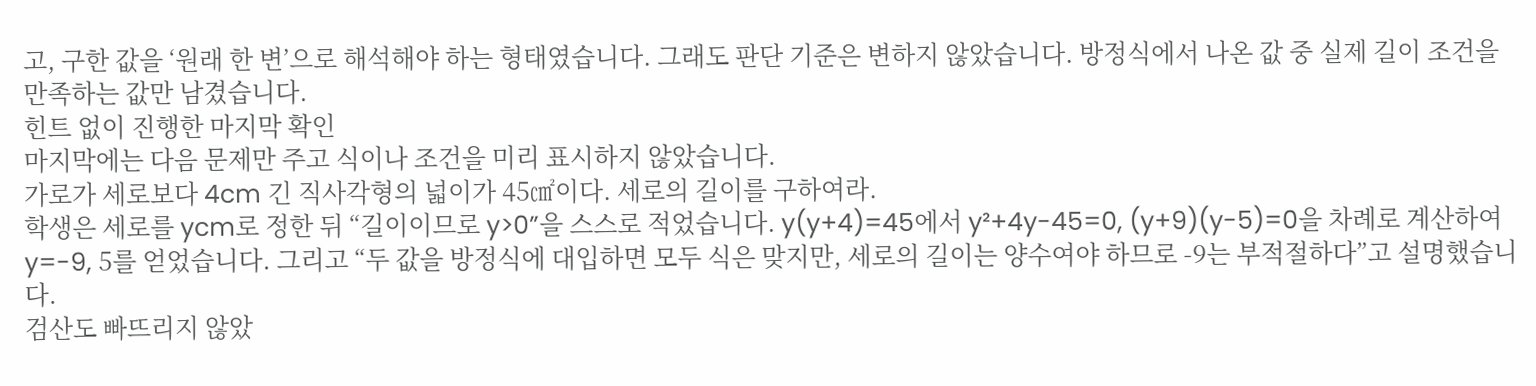고, 구한 값을 ‘원래 한 변’으로 해석해야 하는 형태였습니다. 그래도 판단 기준은 변하지 않았습니다. 방정식에서 나온 값 중 실제 길이 조건을 만족하는 값만 남겼습니다.
힌트 없이 진행한 마지막 확인
마지막에는 다음 문제만 주고 식이나 조건을 미리 표시하지 않았습니다.
가로가 세로보다 4cm 긴 직사각형의 넓이가 45㎠이다. 세로의 길이를 구하여라.
학생은 세로를 ycm로 정한 뒤 “길이이므로 y>0”을 스스로 적었습니다. y(y+4)=45에서 y²+4y-45=0, (y+9)(y-5)=0을 차례로 계산하여 y=-9, 5를 얻었습니다. 그리고 “두 값을 방정식에 대입하면 모두 식은 맞지만, 세로의 길이는 양수여야 하므로 -9는 부적절하다”고 설명했습니다.
검산도 빠뜨리지 않았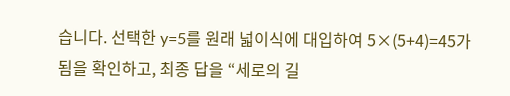습니다. 선택한 y=5를 원래 넓이식에 대입하여 5×(5+4)=45가 됨을 확인하고, 최종 답을 “세로의 길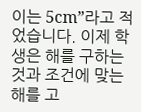이는 5cm”라고 적었습니다. 이제 학생은 해를 구하는 것과 조건에 맞는 해를 고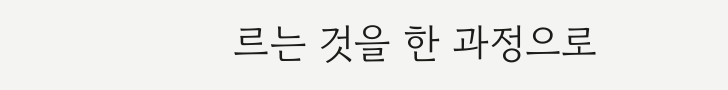르는 것을 한 과정으로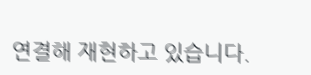연결해 재현하고 있습니다.